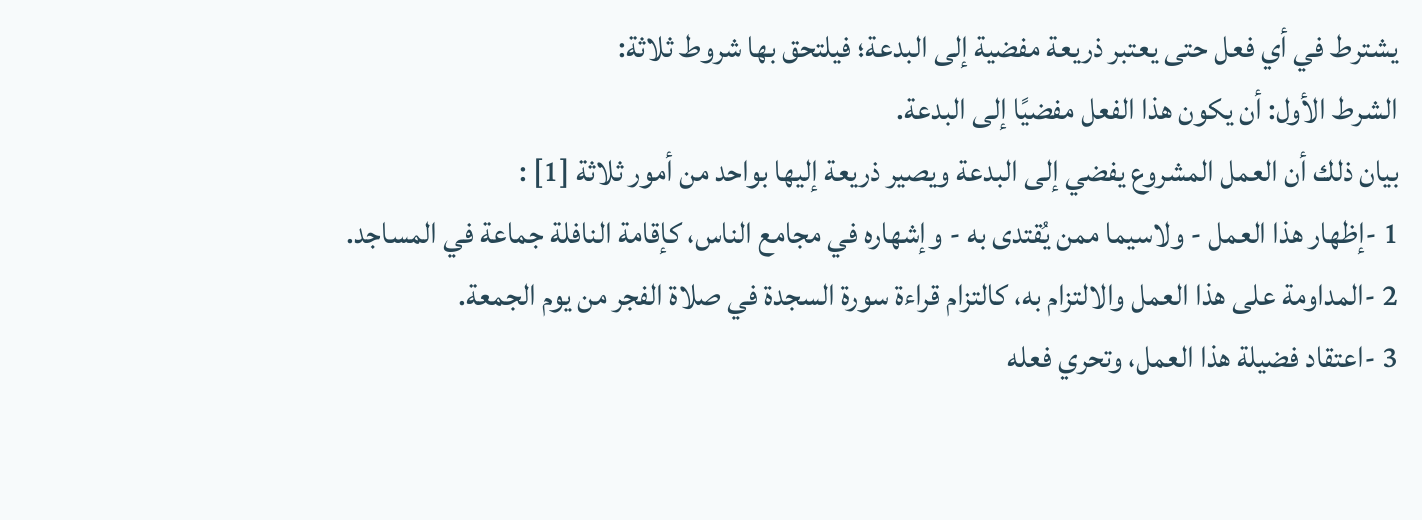يشترط في أي فعل حتى يعتبر ذريعة مفضية إلى البدعة؛ فيلتحق بها شروط ثلاثة:
الشرط الأول: أن يكون هذا الفعل مفضيًا إلى البدعة.
بيان ذلك أن العمل المشروع يفضي إلى البدعة ويصير ذريعة إليها بواحد من أمور ثلاثة [1] :
1 -إظهار هذا العمل - ولاسيما ممن يُقتدى به - وإشهاره في مجامع الناس، كإقامة النافلة جماعة في المساجد.
2 -المداومة على هذا العمل والالتزام به، كالتزام قراءة سورة السجدة في صلاة الفجر من يوم الجمعة.
3 -اعتقاد فضيلة هذا العمل، وتحري فعله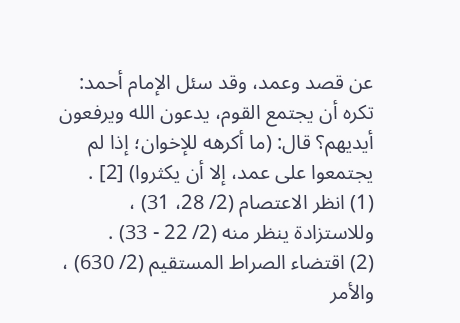عن قصد وعمد، وقد سئل الإمام أحمد: تكره أن يجتمع القوم، يدعون الله ويرفعون أيديهم؟ قال: (ما أكرهه للإخوان؛ إذا لم يجتمعوا على عمد، إلا أن يكثروا) [2] .
(1) انظر الاعتصام (2/ 28، 31) ، وللاستزادة ينظر منه (2/ 22 - 33) .
(2) اقتضاء الصراط المستقيم (2/ 630) ، والأمر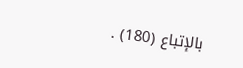بالإتباع (180) .